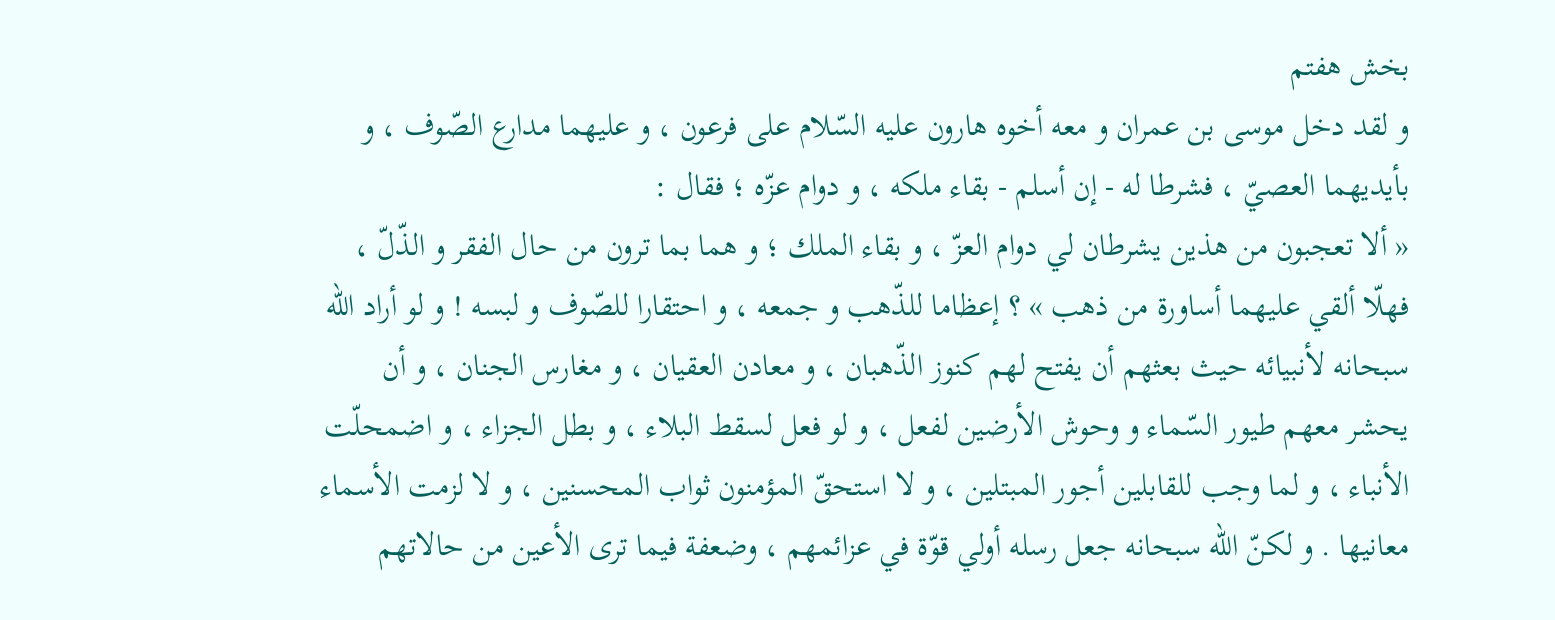بخش هفتم
و لقد دخل موسى بن عمران و معه أخوه هارون عليه السّلام على فرعون ، و عليهما مدارع الصّوف ، و بأيديهما العصيّ ، فشرطا له - إن أسلم - بقاء ملكه ، و دوام عزّه ؛ فقال :
« ألا تعجبون من هذين يشرطان لي دوام العزّ ، و بقاء الملك ؛ و هما بما ترون من حال الفقر و الذّلّ ، فهلّا ألقي عليهما أساورة من ذهب » ؟ إعظاما للذّهب و جمعه ، و احتقارا للصّوف و لبسه ! و لو أراد اللّه سبحانه لأنبيائه حيث بعثهم أن يفتح لهم كنوز الذّهبان ، و معادن العقيان ، و مغارس الجنان ، و أن يحشر معهم طيور السّماء و وحوش الأرضين لفعل ، و لو فعل لسقط البلاء ، و بطل الجزاء ، و اضمحلّت الأنباء ، و لما وجب للقابلين أجور المبتلين ، و لا استحقّ المؤمنون ثواب المحسنين ، و لا لزمت الأسماء معانيها . و لكنّ اللّه سبحانه جعل رسله أولي قوّة في عزائمهم ، وضعفة فيما ترى الأعين من حالاتهم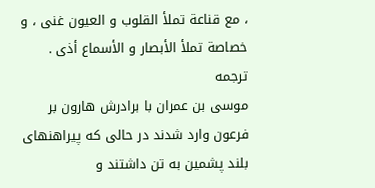، مع قناعة تملأ القلوب و العيون غنى ، و خصاصة تملأ الأبصار و الأسماع أذى .
ترجمه
موسى بن عمران با برادرش هارون بر فرعون وارد شدند در حالى كه پيراهنهاى بلند پشمين به تن داشتند و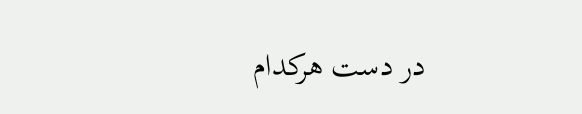در دست هركدام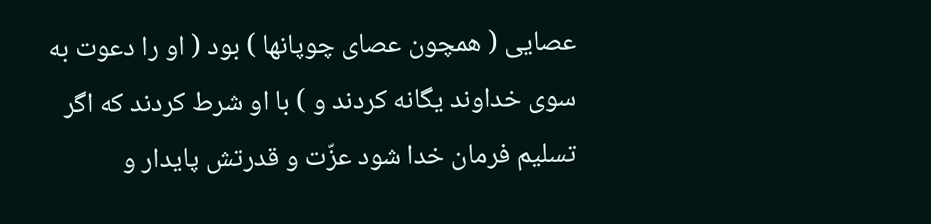عصايى ( همچون عصاى چوپانها ) بود ( او را دعوت به سوى خداوند يگانه كردند و ) با او شرط كردند كه اگر تسليم فرمان خدا شود عزّت و قدرتش پايدار و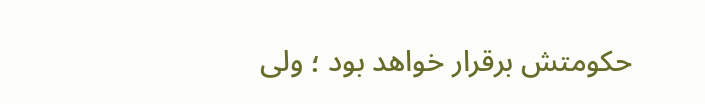حكومتش برقرار خواهد بود ؛ ولى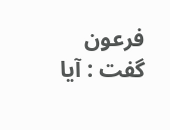فرعون گفت : آيا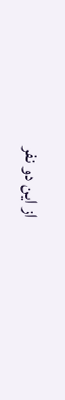از اين دو نفر